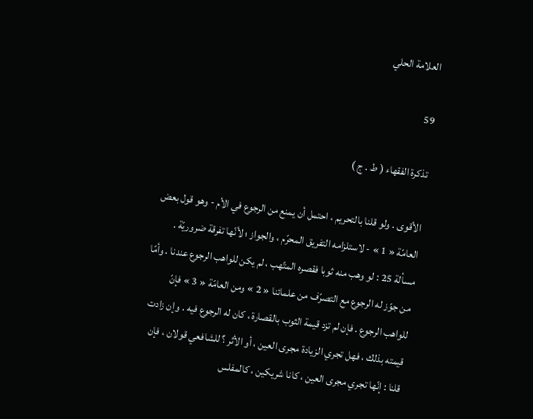العلامة الحلي

59

تذكرة الفقهاء ( ط . ج )

الأقوى . ولو قلنا بالتحريم ، احتمل أن يمنع من الرجوع في الأم - وهو قول بعض العامّة « 1 » - لاستلزامه التفريق المحرّم ، والجواز ؛ لأنّها تفرقة ضروريّة . مسألة 25 : لو وهب منه ثوبا فقصره المتّهب ، لم يكن للواهب الرجوع عندنا . وأمّا من جوّز له الرجوع مع التصرّف من علمائنا « 2 » ومن العامّة « 3 » فإنّ للواهب الرجوع . فإن لم تزد قيمة الثوب بالقصارة ، كان له الرجوع فيه . وإن زادت قيمته بذلك ، فهل تجري الزيادة مجرى العين ، أو الأثر ؟ للشافعي قولان ، فإن قلنا : إنّها تجري مجرى العين ، كانا شريكين ، كالمفلس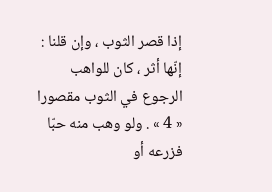إذا قصر الثوب ، وإن قلنا : إنّها أثر ، كان للواهب الرجوع في الثوب مقصورا « 4 » . ولو وهب منه حبّا فزرعه أو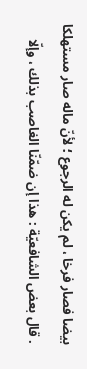بيضا فصار فرخا ، لم يكن له الرجوع ؛ لأنّ ماله صار مستهلكا . قال بعض الشافعيّة : هذا إن ضمّنّا الغاصب بذلك ، وإلّا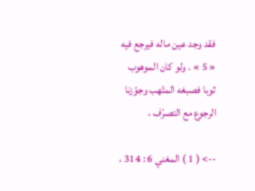فقد وجد عين ماله فيرجع فيه « 5 » . ولو كان الموهوب ثوبا فصبغه المتّهب وجوّزنا الرجوع مع التصرّف ،

--> ( 1 ) المغني 6 : 314 ،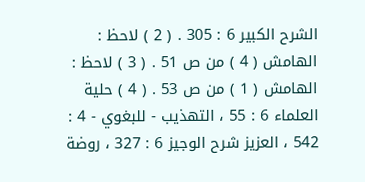الشرح الكبير 6 : 305 . ( 2 ) لاحظ : الهامش ( 4 ) من ص 51 . ( 3 ) لاحظ : الهامش ( 1 ) من ص 53 . ( 4 ) حلية العلماء 6 : 55 ، التهذيب - للبغوي - 4 : 542 ، العزيز شرح الوجيز 6 : 327 ، روضة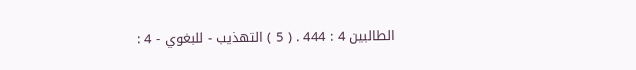الطالبين 4 : 444 . ( 5 ) التهذيب - للبغوي - 4 :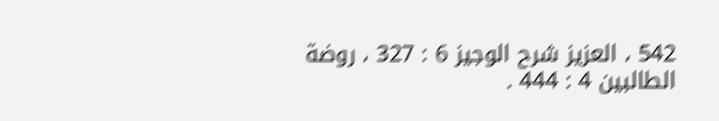542 ، العزيز شرح الوجيز 6 : 327 ، روضة الطالبين 4 : 444 .